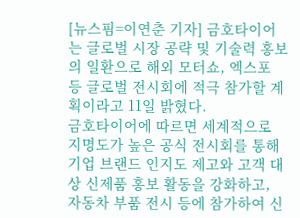[뉴스핌=이연춘 기자] 금호타이어는 글로벌 시장 공략 및 기술력 홍보의 일환으로 해외 모터쇼, 엑스포 등 글로벌 전시회에 적극 참가할 계획이라고 11일 밝혔다.
금호타이어에 따르면 세계적으로 지명도가 높은 공식 전시회를 통해 기업 브랜드 인지도 제고와 고객 대상 신제품 홍보 활동을 강화하고, 자동차 부품 전시 등에 참가하여 신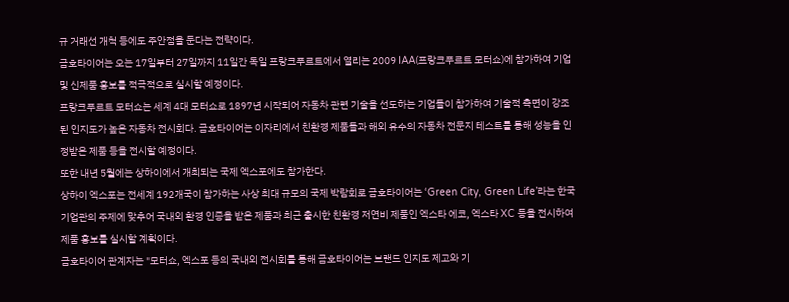규 거래선 개척 등에도 주안점을 둔다는 전략이다.
금호타이어는 오는 17일부터 27일까지 11일간 독일 프랑크푸르트에서 열리는 2009 IAA(프랑크푸르트 모터쇼)에 참가하여 기업 및 신제품 홍보를 적극적으로 실시할 예정이다.
프랑크푸르트 모터쇼는 세계 4대 모터쇼로 1897년 시작되어 자동차 관련 기술을 선도하는 기업들이 참가하여 기술적 측면이 강조된 인지도가 높은 자동차 전시회다. 금호타이어는 이자리에서 친환경 제품들과 해외 유수의 자동차 전문지 테스트를 통해 성능을 인정받은 제품 등을 전시할 예정이다.
또한 내년 5월에는 상하이에서 개최되는 국제 엑스포에도 참가한다.
상하이 엑스포는 전세계 192개국이 참가하는 사상 최대 규모의 국제 박람회로 금호타이어는 ‘Green City, Green Life’라는 한국기업관의 주제에 맞추어 국내외 환경 인증을 받은 제품과 최근 출시한 친환경 저연비 제품인 엑스타 에코, 엑스타 XC 등을 전시하여 제품 홍보를 실시할 계획이다.
금호타이어 관계자는 "모터쇼, 엑스포 등의 국내외 전시회를 통해 금호타이어는 브랜드 인지도 제고와 기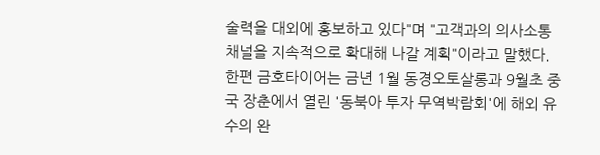술력을 대외에 홍보하고 있다"며 "고객과의 의사소통 채널을 지속적으로 확대해 나갈 계획"이라고 말했다.
한편 금호타이어는 금년 1월 동경오토살롱과 9월초 중국 장춘에서 열린 '동북아 투자 무역박람회'에 해외 유수의 완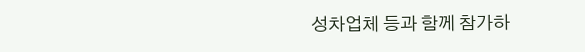성차업체 등과 함께 참가하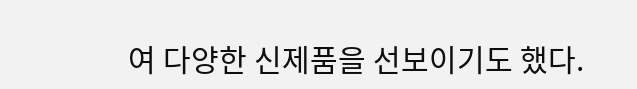여 다양한 신제품을 선보이기도 했다.